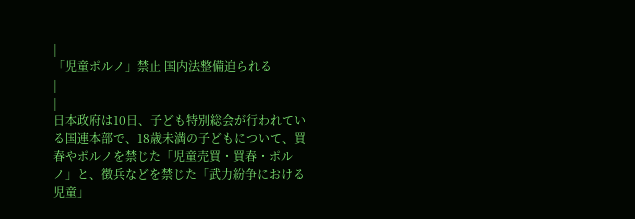|
「児童ポルノ」禁止 国内法整備迫られる
|
|
日本政府は10日、子ども特別総会が行われている国連本部で、18歳未満の子どもについて、買春やポルノを禁じた「児童売買・買春・ポルノ」と、徴兵などを禁じた「武力紛争における児童」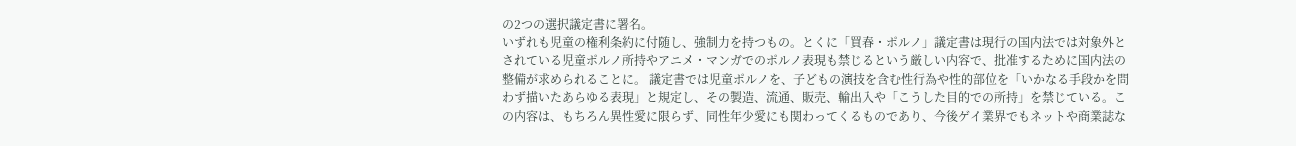の2つの選択議定書に署名。
いずれも児童の権利条約に付随し、強制力を持つもの。とくに「買春・ポルノ」議定書は現行の国内法では対象外とされている児童ポルノ所持やアニメ・マンガでのポルノ表現も禁じるという厳しい内容で、批准するために国内法の整備が求められることに。 議定書では児童ポルノを、子どもの演技を含む性行為や性的部位を「いかなる手段かを問わず描いたあらゆる表現」と規定し、その製造、流通、販売、輸出入や「こうした目的での所持」を禁じている。この内容は、もちろん異性愛に限らず、同性年少愛にも関わってくるものであり、今後ゲイ業界でもネットや商業誌な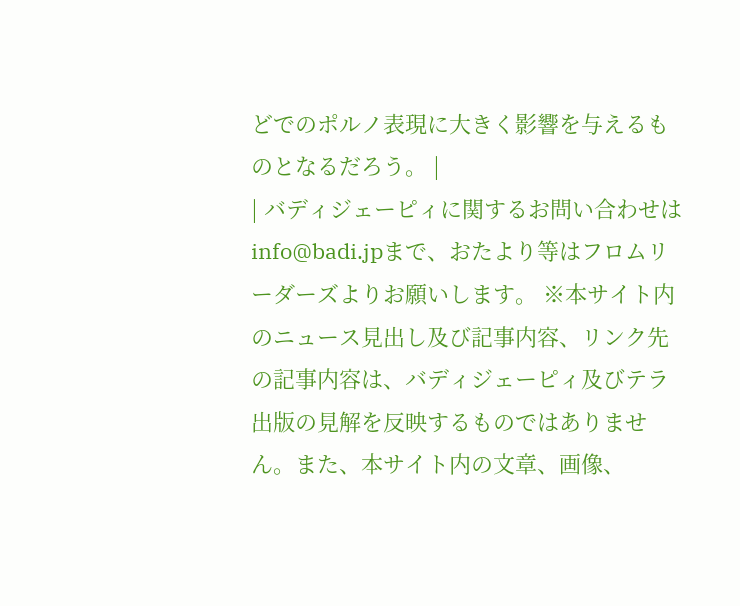どでのポルノ表現に大きく影響を与えるものとなるだろう。 |
| バディジェーピィに関するお問い合わせはinfo@badi.jpまで、おたより等はフロムリーダーズよりお願いします。 ※本サイト内のニュース見出し及び記事内容、リンク先の記事内容は、バディジェーピィ及びテラ出版の見解を反映するものではありません。また、本サイト内の文章、画像、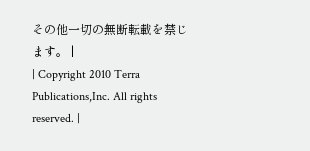その他一切の無断転載を禁じます。 |
| Copyright 2010 Terra Publications,Inc. All rights reserved. |